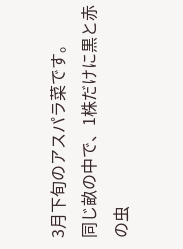3月下旬のアスパラ菜です。
同じ畝の中で、1株だけに黒と赤の虫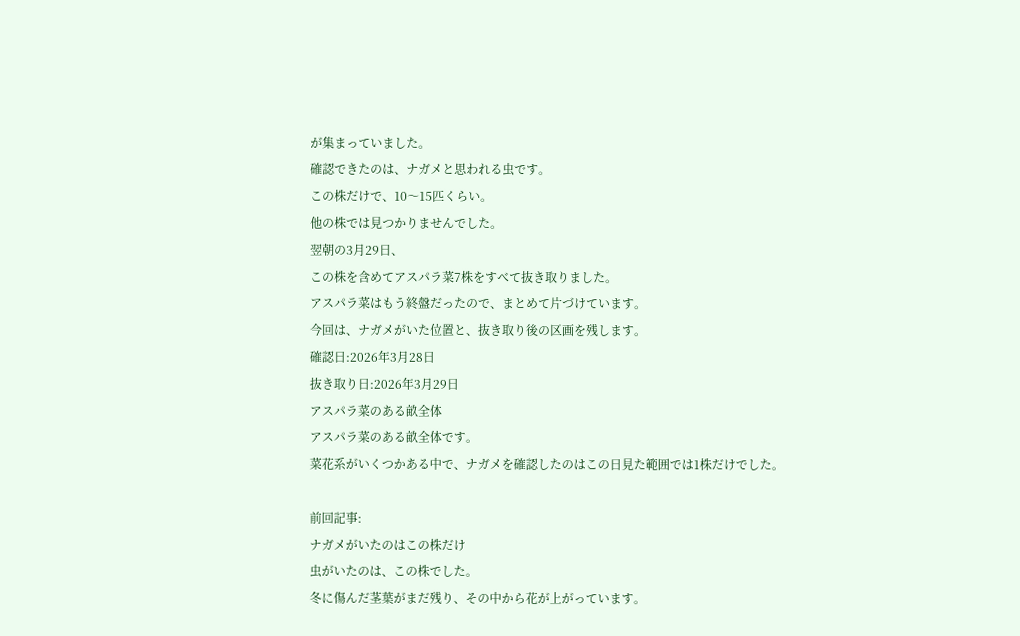が集まっていました。
確認できたのは、ナガメと思われる虫です。
この株だけで、10〜15匹くらい。
他の株では見つかりませんでした。
翌朝の3月29日、
この株を含めてアスパラ菜7株をすべて抜き取りました。
アスパラ菜はもう終盤だったので、まとめて片づけています。
今回は、ナガメがいた位置と、抜き取り後の区画を残します。
確認日:2026年3月28日
抜き取り日:2026年3月29日
アスパラ菜のある畝全体
アスパラ菜のある畝全体です。
菜花系がいくつかある中で、ナガメを確認したのはこの日見た範囲では1株だけでした。

前回記事:
ナガメがいたのはこの株だけ
虫がいたのは、この株でした。
冬に傷んだ茎葉がまだ残り、その中から花が上がっています。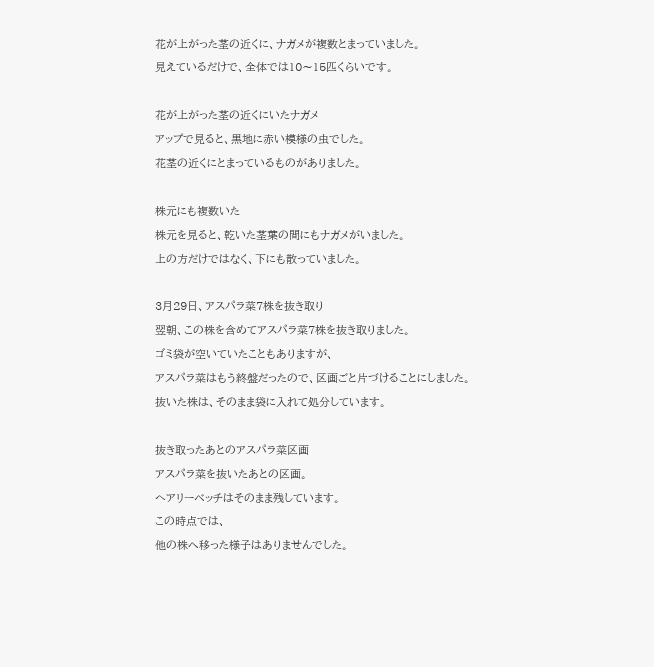花が上がった茎の近くに、ナガメが複数とまっていました。
見えているだけで、全体では10〜15匹くらいです。

花が上がった茎の近くにいたナガメ
アップで見ると、黒地に赤い模様の虫でした。
花茎の近くにとまっているものがありました。

株元にも複数いた
株元を見ると、乾いた茎葉の間にもナガメがいました。
上の方だけではなく、下にも散っていました。

3月29日、アスパラ菜7株を抜き取り
翌朝、この株を含めてアスパラ菜7株を抜き取りました。
ゴミ袋が空いていたこともありますが、
アスパラ菜はもう終盤だったので、区画ごと片づけることにしました。
抜いた株は、そのまま袋に入れて処分しています。

抜き取ったあとのアスパラ菜区画
アスパラ菜を抜いたあとの区画。
ヘアリーベッチはそのまま残しています。
この時点では、
他の株へ移った様子はありませんでした。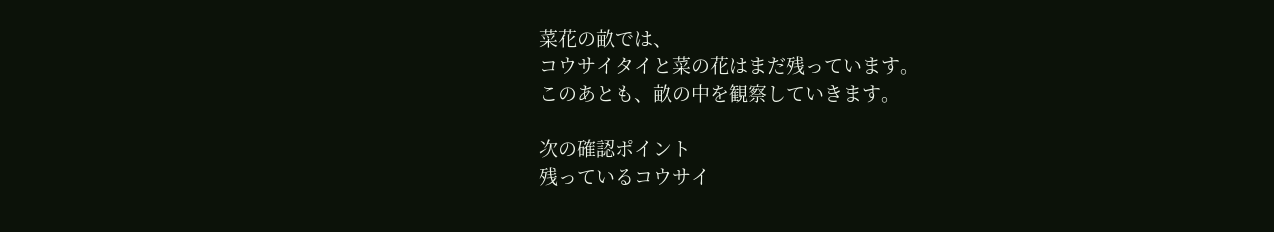菜花の畝では、
コウサイタイと菜の花はまだ残っています。
このあとも、畝の中を観察していきます。

次の確認ポイント
残っているコウサイ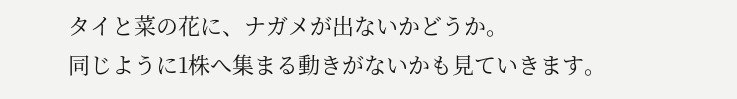タイと菜の花に、ナガメが出ないかどうか。
同じように1株へ集まる動きがないかも見ていきます。